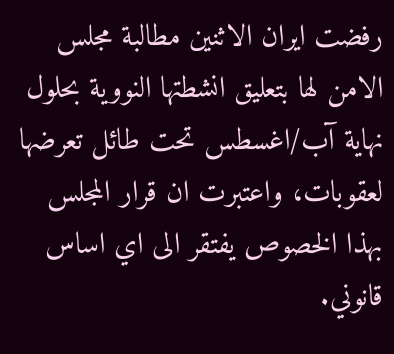رفضت ايران الاثنين مطالبة مجلس الامن لها بتعليق انشطتها النووية بحلول نهاية آب/اغسطس تحت طائل تعرضها لعقوبات، واعتبرت ان قرار المجلس بهذا الخصوص يفتقر الى اي اساس قانوني.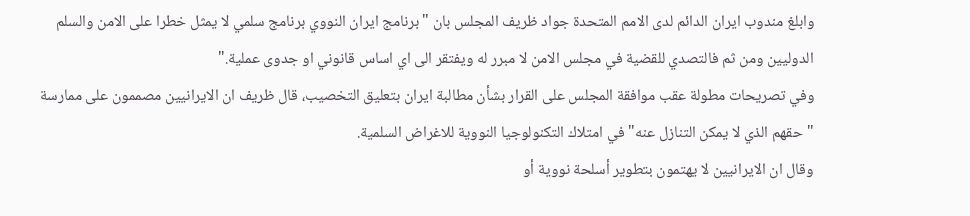وابلغ مندوب ايران الدائم لدى الامم المتحدة جواد ظريف المجلس بان "برنامج ايران النووي برنامج سلمي لا يمثل خطرا على الامن والسلم الدوليين ومن ثم فالتصدي للقضية في مجلس الامن لا مبرر له ويفتقر الى اي اساس قانوني او جدوى عملية."
وفي تصريحات مطولة عقب موافقة المجلس على القرار بشأن مطالبة ايران بتعليق التخصيب، قال ظريف ان الايرانيين مصممون على ممارسة "حقهم الذي لا يمكن التنازل عنه" في امتلاك التكنولوجيا النووية للاغراض السلمية.
وقال ان الايرانيين لا يهتمون بتطوير أسلحة نووية أو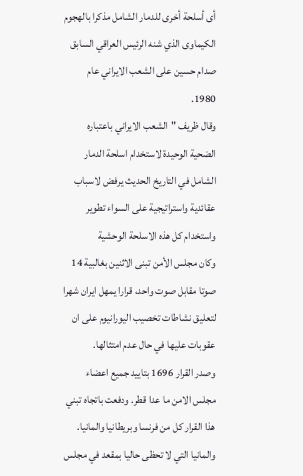أى أسلحة أخرى للدمار الشامل مذكرا بالهجوم الكيماوى الذي شنه الرئيس العراقي السابق صدام حسين على الشعب الايراني عام 1980.
وقال ظريف "الشعب الايراني باعتباره الضحية الوحيدة لاستخدام اسلحة الدمار الشامل في التاريخ الحديث يرفض لاسباب عقائدية واستراتيجية على السواء تطوير واستخدام كل هذه الاسلحة الوحشية
وكان مجلس الأمن تبنى الاثنين بغالبية 14 صوتا مقابل صوت واحد، قرارا يمهل ايران شهرا لتعليق نشاطات تخصيب اليورانيوم على ان عقوبات عليها في حال عدم امتثالها.
وصدر القرار 1696 بتاييد جميع اعضاء مجلس الامن ما عدا قطر. ودفعت باتجاه تبني هذا القرار كل من فرنسا وبريطانيا والمانيا.
والمانيا التي لا تحظى حاليا بمقعد في مجلس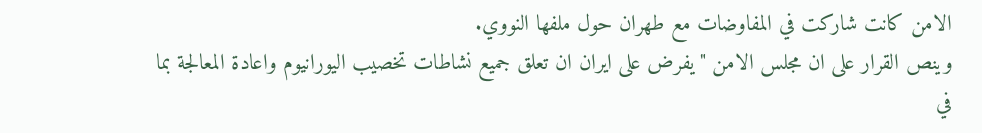الامن كانت شاركت في المفاوضات مع طهران حول ملفها النووي.
وينص القرار على ان مجلس الامن "يفرض على ايران ان تعلق جميع نشاطات تخصيب اليورانيوم واعادة المعالجة بما في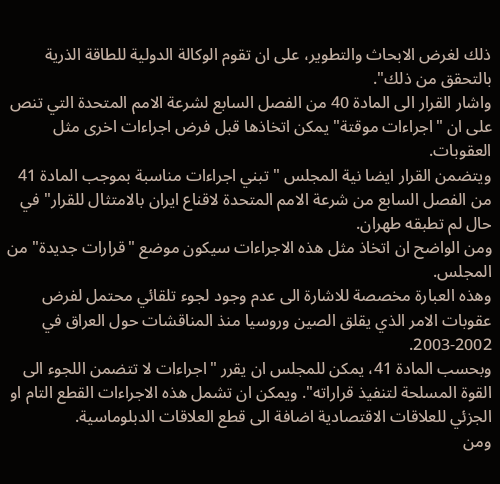ذلك لغرض الابحاث والتطوير، على ان تقوم الوكالة الدولية للطاقة الذرية بالتحقق من ذلك".
واشار القرار الى المادة 40 من الفصل السابع لشرعة الامم المتحدة التي تنص على ان "اجراءات موقتة" يمكن اتخاذها قبل فرض اجراءات اخرى مثل العقوبات.
ويتضمن القرار ايضا نية المجلس "تبني اجراءات مناسبة بموجب المادة 41 من الفصل السابع من شرعة الامم المتحدة لاقناع ايران بالامتثال للقرار" في حال لم تطبقه طهران.
ومن الواضح ان اتخاذ مثل هذه الاجراءات سيكون موضع "قرارات جديدة" من المجلس.
وهذه العبارة مخصصة للاشارة الى عدم وجود لجوء تلقائي محتمل لفرض عقوبات الامر الذي يقلق الصين وروسيا منذ المناقشات حول العراق في 2002-2003.
وبحسب المادة 41، يمكن للمجلس ان يقرر "اجراءات لا تتضمن اللجوء الى القوة المسلحة لتنفيذ قراراته". ويمكن ان تشمل هذه الاجراءات القطع التام او الجزئي للعلاقات الاقتصادية اضافة الى قطع العلاقات الدبلوماسية.
ومن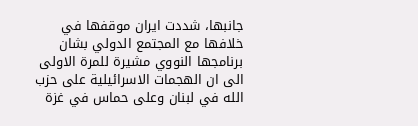جانبها، شددت ايران موقفها في خلافها مع المجتمع الدولي بشان برنامجها النووي مشيرة للمرة الاولى الى ان الهجمات الاسرائيلية على حزب الله في لبنان وعلى حماس في غزة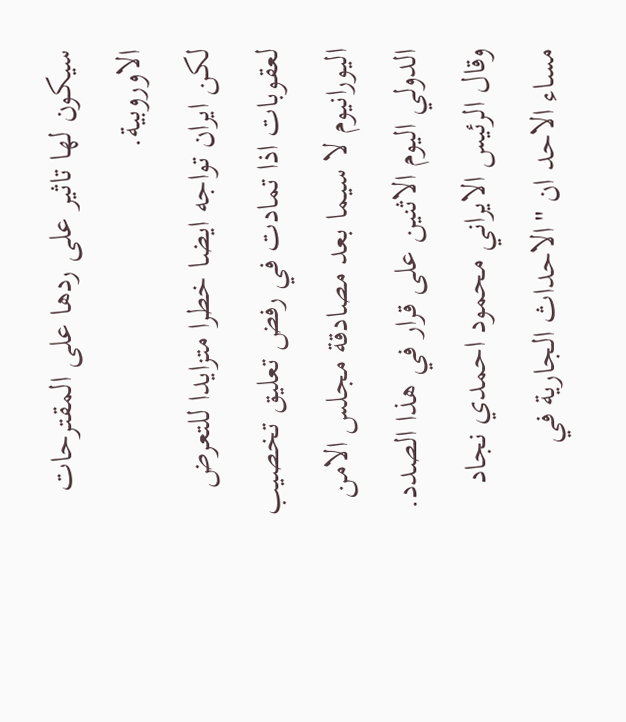سيكون لها تاثير على ردها على المقترحات الاوروبية.
لكن ايران تواجه ايضا خطرا متزايدا للتعرض لعقوبات اذا تمادت في رفض تعليق تخصيب اليورانيوم لا سيما بعد مصادقة مجلس الامن الدولي اليوم الاثنين على قرار في هذا الصدد.
وقال الرئيس الايراني محمود احمدي نجاد مساء الاحد ان "الاحداث الجارية في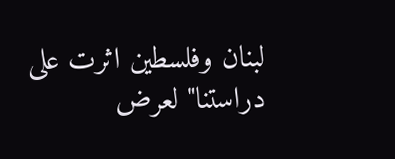لبنان وفلسطين اثرت على دراستنا" لعرض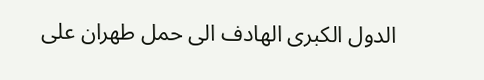الدول الكبرى الهادف الى حمل طهران على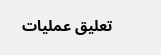تعليق عمليات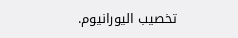تخصيب اليورانيوم.